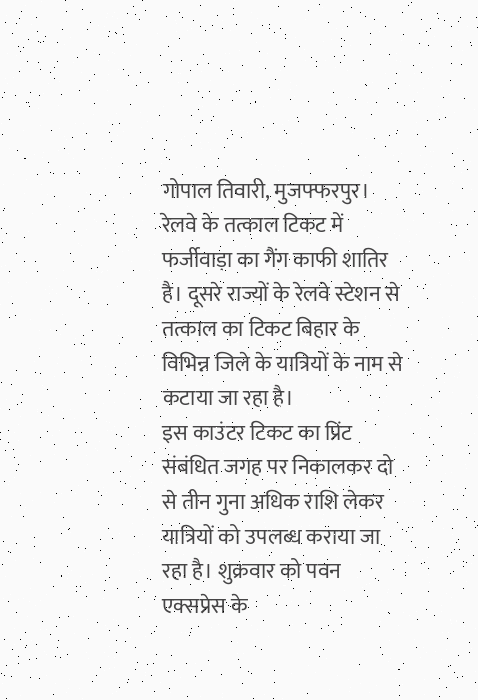गोपाल तिवारी, मुजफ्फरपुर। रेलवे के तत्काल टिकट में फर्जीवाड़ा का गैंग काफी शातिर है। दूसरे राज्यों के रेलवे स्टेशन से तत्काल का टिकट बिहार के विभिन्न जिले के यात्रियों के नाम से कटाया जा रहा है।
इस काउंटर टिकट का प्रिंट संबंधित जगह पर निकालकर दो से तीन गुना अधिक राशि लेकर यात्रियों को उपलब्ध कराया जा रहा है। शुक्रवार को पवन एक्सप्रेस के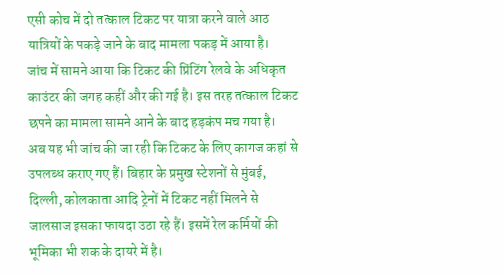एसी कोच में दो तत्काल टिकट पर यात्रा करने वाले आठ यात्रियों के पकड़े जाने के बाद मामला पकड़ में आया है।
जांच में सामने आया कि टिकट की प्रिंटिंग रेलवे के अधिकृत काउंटर की जगह कहीं और की गई है। इस तरह तत्काल टिकट छपने का मामला सामने आने के बाद हड़कंप मच गया है।
अब यह भी जांच की जा रही कि टिकट के लिए कागज कहां से उपलब्ध कराए गए हैं। बिहार के प्रमुख स्टेशनों से मुंबई, दिल्ली, कोलकाता आदि ट्रेनों में टिकट नहीं मिलने से जालसाज इसका फायदा उठा रहे हैं। इसमें रेल कर्मियों की भूमिका भी शक के दायरे में है।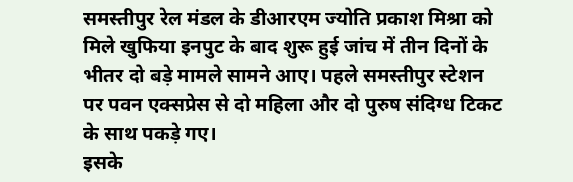समस्तीपुर रेल मंडल के डीआरएम ज्योति प्रकाश मिश्रा को मिले खुफिया इनपुट के बाद शुरू हुई जांच में तीन दिनों के भीतर दो बड़े मामले सामने आए। पहले समस्तीपुर स्टेशन पर पवन एक्सप्रेस से दो महिला और दो पुरुष संदिग्ध टिकट के साथ पकड़े गए।
इसके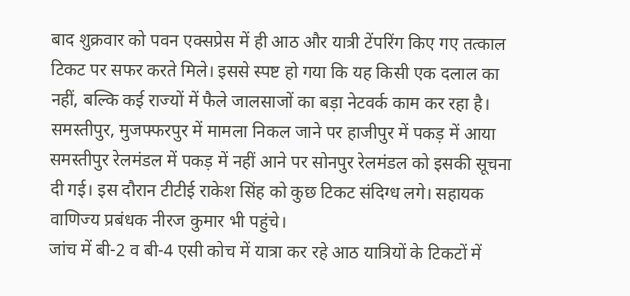बाद शुक्रवार को पवन एक्सप्रेस में ही आठ और यात्री टेंपरिंग किए गए तत्काल टिकट पर सफर करते मिले। इससे स्पष्ट हो गया कि यह किसी एक दलाल का नहीं, बल्कि कई राज्यों में फैले जालसाजों का बड़ा नेटवर्क काम कर रहा है।
समस्तीपुर, मुजफ्फरपुर में मामला निकल जाने पर हाजीपुर में पकड़ में आया
समस्तीपुर रेलमंडल में पकड़ में नहीं आने पर सोनपुर रेलमंडल को इसकी सूचना दी गई। इस दौरान टीटीई राकेश सिंह को कुछ टिकट संदिग्ध लगे। सहायक वाणिज्य प्रबंधक नीरज कुमार भी पहुंचे।
जांच में बी-2 व बी-4 एसी कोच में यात्रा कर रहे आठ यात्रियों के टिकटों में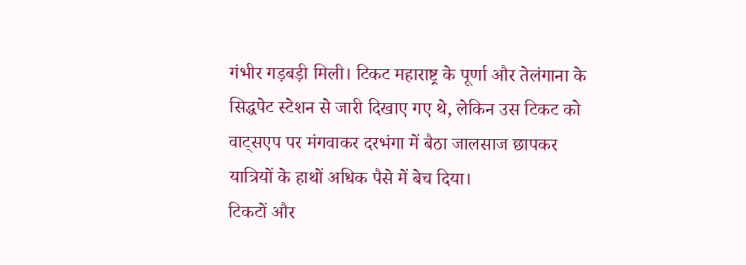गंभीर गड़बड़ी मिली। टिकट महाराष्ट्र के पूर्णा और तेलंगाना के सिद्धपेट स्टेशन से जारी दिखाए गए थे, लेकिन उस टिकट को वाट्सएप पर मंगवाकर दरभंगा में बैठा जालसाज छापकर यात्रियों के हाथों अधिक पैसे में बेच दिया।
टिकटों और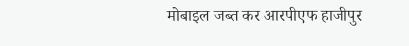मोबाइल जब्त कर आरपीएफ हाजीपुर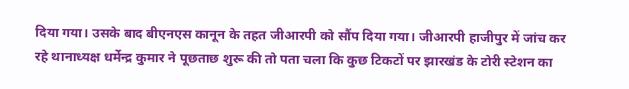दिया गया। उसके बाद बीएनएस कानून के तहत जीआरपी को सौंप दिया गया। जीआरपी हाजीपुर में जांच कर रहे थानाध्यक्ष धर्मेन्द्र कुमार ने पूछताछ शुरू की तो पता चला कि कुछ टिकटों पर झारखंड के टोरी स्टेशन का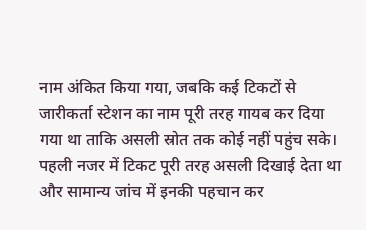नाम अंकित किया गया, जबकि कई टिकटों से जारीकर्ता स्टेशन का नाम पूरी तरह गायब कर दिया गया था ताकि असली स्रोत तक कोई नहीं पहुंच सके। पहली नजर में टिकट पूरी तरह असली दिखाई देता था और सामान्य जांच में इनकी पहचान कर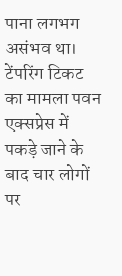पाना लगभग असंभव था।
टेंपरिंग टिकट का मामला पवन एक्सप्रेस में पकड़े जाने के बाद चार लोगों पर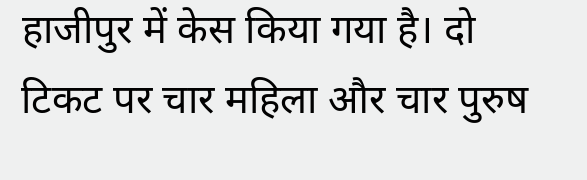हाजीपुर में केस किया गया है। दो टिकट पर चार महिला और चार पुरुष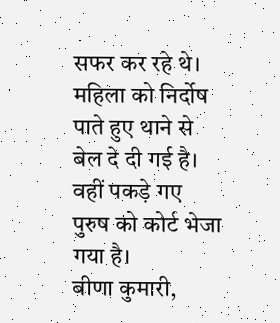सफर कर रहे थे। महिला को निर्दोष पाते हुए थाने से बेल दे दी गई है। वहीं पकड़े गए पुरुष को कोर्ट भेजा गया है।
बीणा कुमारी,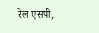रेल एसपी,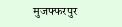मुजफ्फरपुर